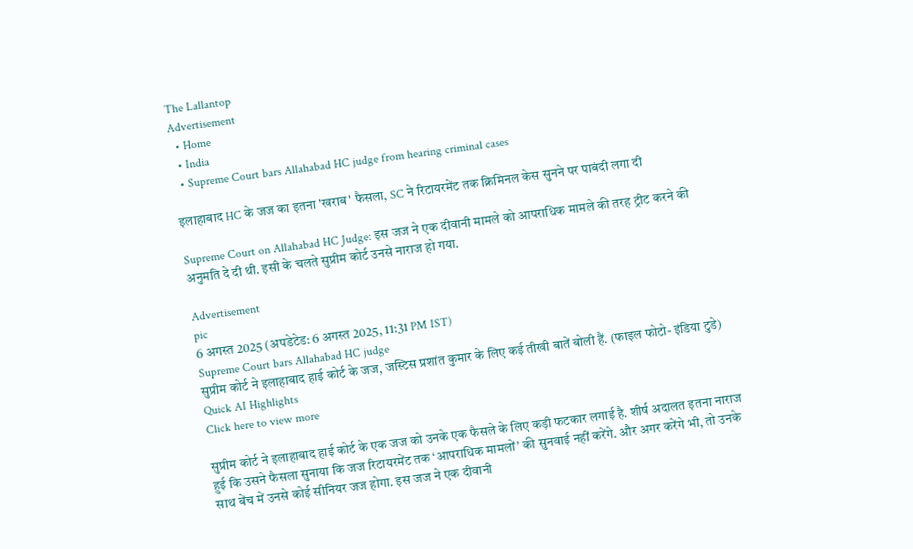The Lallantop
Advertisement
  • Home
  • India
  • Supreme Court bars Allahabad HC judge from hearing criminal cases

इलाहाबाद HC के जज का इतना 'खराब' फैसला, SC ने रिटायरमेंट तक क्रिमिनल केस सुनने पर पाबंदी लगा दी

Supreme Court on Allahabad HC Judge: इस जज ने एक दीवानी मामले को आपराधिक मामले की तरह ट्रीट करने की अनुमति दे दी थी. इसी के चलते सुप्रीम कोर्ट उनसे नाराज हो गया.

Advertisement
pic
6 अगस्त 2025 (अपडेटेड: 6 अगस्त 2025, 11:31 PM IST)
Supreme Court bars Allahabad HC judge
सुप्रीम कोर्ट ने इलाहाबाद हाई कोर्ट के जज, जस्टिस प्रशांत कुमार के लिए कई तीखी बातें बोली हैं. (फाइल फोटो- इंडिया टुडे)
Quick AI Highlights
Click here to view more

सुप्रीम कोर्ट ने इलाहाबाद हाई कोर्ट के एक जज को उनके एक फैसले के लिए कड़ी फटकार लगाई है. शीर्ष अदालत इतना नाराज हुई कि उसने फैसला सुनाया कि जज रिटायरमेंट तक ‘आपराधिक मामलों’ की सुनवाई नहीं करेंगे. और अगर करेंगे भी, तो उनके साथ बेंच में उनसे कोई सीनियर जज होगा. इस जज ने एक दीवानी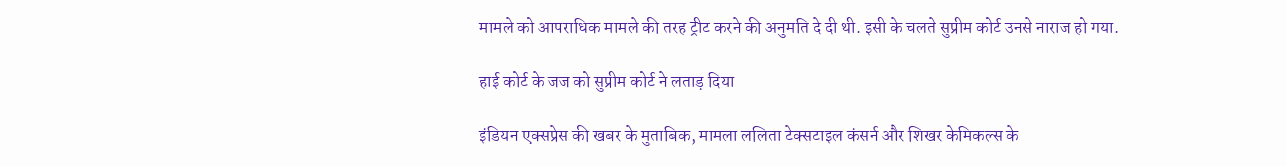मामले को आपराधिक मामले की तरह ट्रीट करने की अनुमति दे दी थी. इसी के चलते सुप्रीम कोर्ट उनसे नाराज हो गया.

हाई कोर्ट के जज को सुप्रीम कोर्ट ने लताड़ दिया

इंडियन एक्सप्रेस की खबर के मुताबिक, मामला ललिता टेक्सटाइल कंसर्न और शिखर केमिकल्स के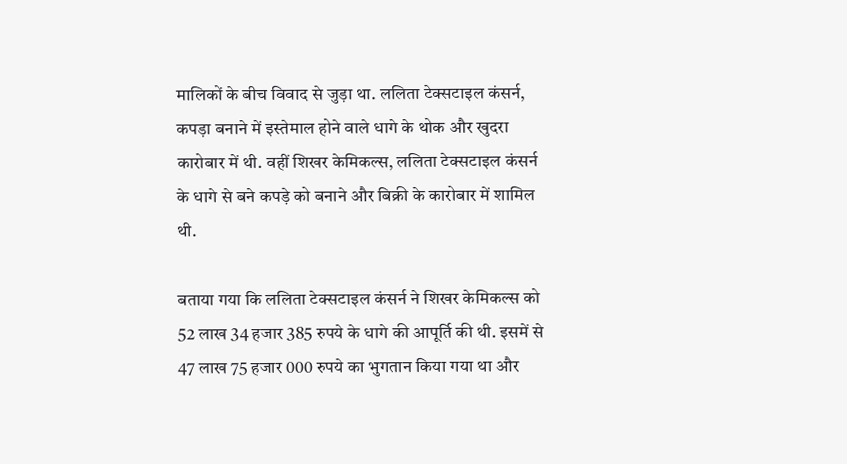मालिकों के बीच विवाद से जुड़ा था. ललिता टेक्सटाइल कंसर्न, कपड़ा बनाने में इस्तेमाल होने वाले धागे के थोक और खुदरा कारोबार में थी. वहीं शिखर केमिकल्स, ललिता टेक्सटाइल कंसर्न के धागे से बने कपड़े को बनाने और बिक्री के कारोबार में शामिल थी.

बताया गया कि ललिता टेक्सटाइल कंसर्न ने शिखर केमिकल्स को 52 लाख 34 हजार 385 रुपये के धागे की आपूर्ति की थी. इसमें से 47 लाख 75 हजार 000 रुपये का भुगतान किया गया था और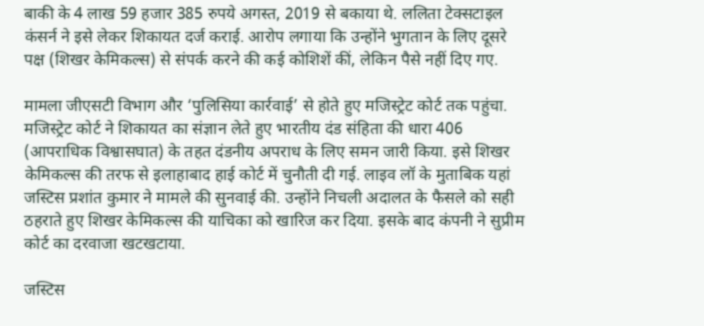बाकी के 4 लाख 59 हजार 385 रुपये अगस्त, 2019 से बकाया थे. ललिता टेक्सटाइल कंसर्न ने इसे लेकर शिकायत दर्ज कराई. आरोप लगाया कि उन्होंने भुगतान के लिए दूसरे पक्ष (शिखर केमिकल्स) से संपर्क करने की कई कोशिशें कीं, लेकिन पैसे नहीं दिए गए.

मामला जीएसटी विभाग और ‘पुलिसिया कार्रवाई’ से होते हुए मजिस्ट्रेट कोर्ट तक पहुंचा. मजिस्ट्रेट कोर्ट ने शिकायत का संज्ञान लेते हुए भारतीय दंड संहिता की धारा 406 (आपराधिक विश्वासघात) के तहत दंडनीय अपराध के लिए समन जारी किया. इसे शिखर केमिकल्स की तरफ से इलाहाबाद हाई कोर्ट में चुनौती दी गई. लाइव लॉ के मुताबिक यहां जस्टिस प्रशांत कुमार ने मामले की सुनवाई की. उन्होंने निचली अदालत के फैसले को सही ठहराते हुए शिखर केमिकल्स की याचिका को खारिज कर दिया. इसके बाद कंपनी ने सुप्रीम कोर्ट का दरवाजा खटखटाया.

जस्टिस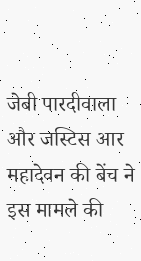जेबी पारदीवाला और जस्टिस आर महादेवन की बेंच ने इस मामले की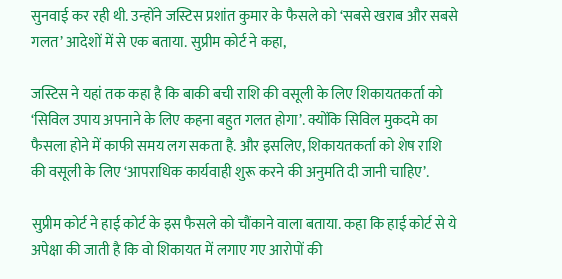सुनवाई कर रही थी. उन्होंने जस्टिस प्रशांत कुमार के फैसले को ‘सबसे खराब और सबसे गलत’ आदेशों में से एक बताया. सुप्रीम कोर्ट ने कहा,

जस्टिस ने यहां तक कहा है कि बाकी बची राशि की वसूली के लिए शिकायतकर्ता को ‘सिविल उपाय अपनाने के लिए कहना बहुत गलत होगा’. क्योंकि सिविल मुकदमे का फैसला होने में काफी समय लग सकता है. और इसलिए, शिकायतकर्ता को शेष राशि की वसूली के लिए ‘आपराधिक कार्यवाही शुरू करने की अनुमति दी जानी चाहिए’.

सुप्रीम कोर्ट ने हाई कोर्ट के इस फैसले को चौंकाने वाला बताया. कहा कि हाई कोर्ट से ये अपेक्षा की जाती है कि वो शिकायत में लगाए गए आरोपों की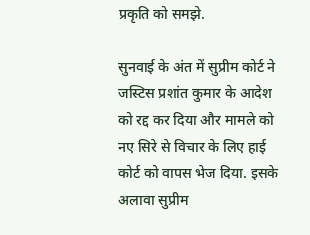प्रकृति को समझे.

सुनवाई के अंत में सुप्रीम कोर्ट ने जस्टिस प्रशांत कुमार के आदेश को रद्द कर दिया और मामले को नए सिरे से विचार के लिए हाई कोर्ट को वापस भेज दिया. इसके अलावा सुप्रीम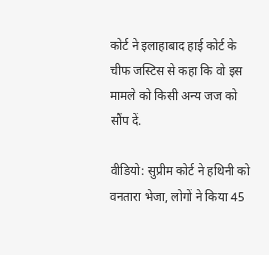कोर्ट ने इलाहाबाद हाई कोर्ट के चीफ जस्टिस से कहा कि वो इस मामले को किसी अन्य जज को सौंप दें.

वीडियो: सुप्रीम कोर्ट ने हथिनी को वनतारा भेजा, लोगों ने किया 45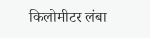किलोमीटर लंबा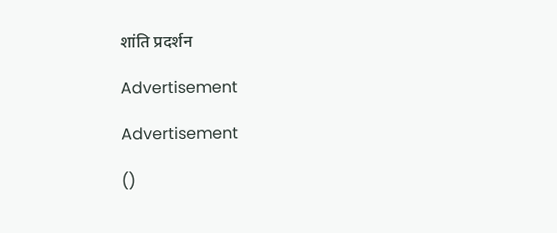शांति प्रदर्शन

Advertisement

Advertisement

()